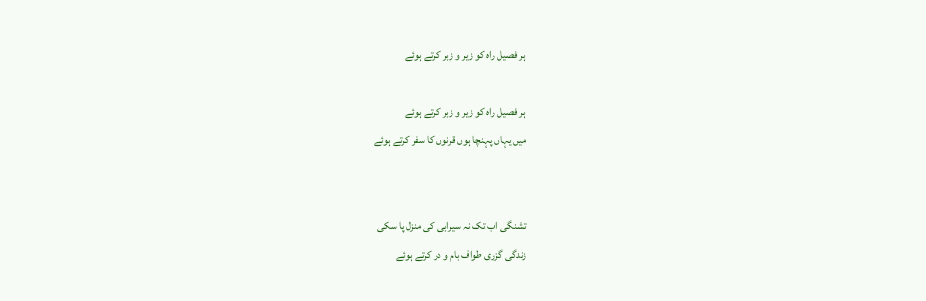ہر فصیل راہ کو زیر و زبر کرتے ہوئے

ہر فصیل راہ کو زیر و زبر کرتے ہوئے
میں یہاں پہنچا ہوں قرنوں کا سفر کرتے ہوئے


تشنگی اب تک نہ سیرابی کی منزل پا سکی
زندگی گزری طواف بام و در کرتے ہوئے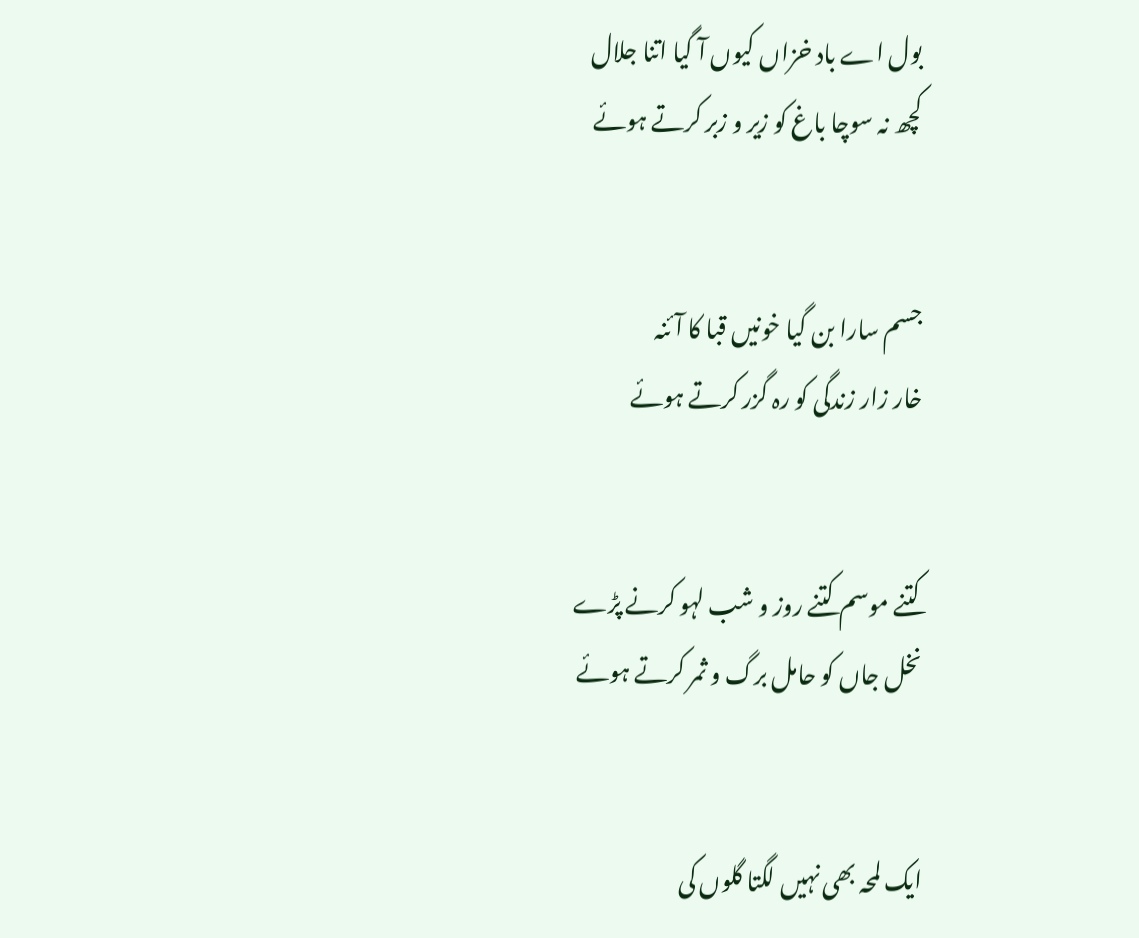بول اے باد خزاں کیوں آ گیا اتنا جلال
کچھ نہ سوچا باغ کو زیر و زبر کرتے ہوئے


جسم سارا بن گیا خونیں قبا کا آئنہ
خار زار زندگی کو رہ گزر کرتے ہوئے


کتنے موسم کتنے روز و شب لہو کرنے پڑے
نخل جاں کو حامل برگ و ثمر کرتے ہوئے


ایک لمحہ بھی نہیں لگتا گلوں کی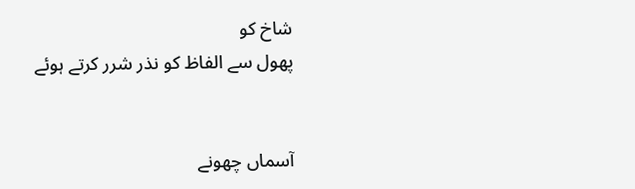شاخ کو
پھول سے الفاظ کو نذر شرر کرتے ہوئے


آسماں چھونے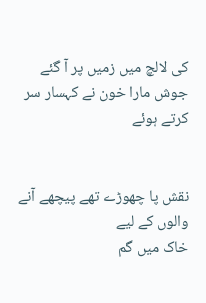کی لالچ میں زمیں پر آ گئے
جوش مارا خون نے کہسار سر کرتے ہوئے


نقش پا چھوڑے تھے پیچھے آنے والوں کے لیے
خاک میں گم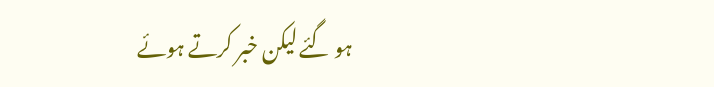ہو گئے لیکن خبر کرتے ہوئے